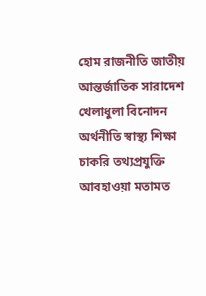হোম রাজনীতি জাতীয় আন্তর্জাতিক সারাদেশ খেলাধুলা বিনোদন অর্থনীতি স্বাস্থ্য শিক্ষা চাকরি তথ্যপ্রযুক্তি আবহাওয়া মতামত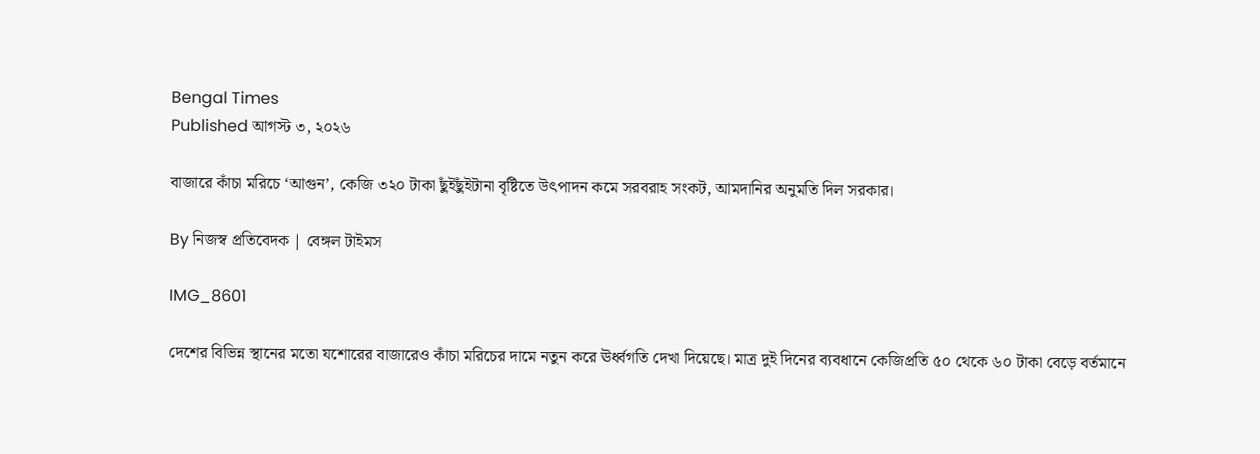Bengal Times
Published আগস্ট ৩, ২০২৬

বাজারে কাঁচা মরিচে ‘আগুন’, কেজি ৩২০ টাকা ছুঁইছুঁইটানা বৃষ্টিতে উৎপাদন কমে সরবরাহ সংকট, আমদানির অনুমতি দিল সরকার।

By নিজস্ব প্রতিবেদক | বেঙ্গল টাইমস

IMG_8601

দেশের বিভিন্ন স্থানের মতো যশোরের বাজারেও কাঁচা মরিচের দামে নতুন করে ঊর্ধ্বগতি দেখা দিয়েছে। মাত্র দুই দিনের ব্যবধানে কেজিপ্রতি ৫০ থেকে ৬০ টাকা বেড়ে বর্তমানে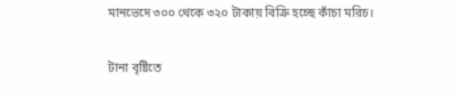মানভেদে ৩০০ থেকে ৩২০ টাকায় বিক্রি হচ্ছে কাঁচা মরিচ।

টানা বৃষ্টিতে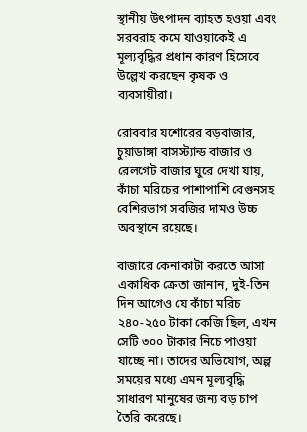স্থানীয় উৎপাদন ব্যাহত হওয়া এবং সরবরাহ কমে যাওয়াকেই এ মূল্যবৃদ্ধির প্রধান কারণ হিসেবে উল্লেখ করছেন কৃষক ও ব্যবসায়ীরা।

রোববার যশোরের বড়বাজার, চুয়াডাঙ্গা বাসস্ট্যান্ড বাজার ও রেলগেট বাজার ঘুরে দেখা যায়, কাঁচা মরিচের পাশাপাশি বেগুনসহ বেশিরভাগ সবজির দামও উচ্চ অবস্থানে রয়েছে।

বাজারে কেনাকাটা করতে আসা একাধিক ক্রেতা জানান, দুই-তিন দিন আগেও যে কাঁচা মরিচ ২৪০-২৫০ টাকা কেজি ছিল, এখন সেটি ৩০০ টাকার নিচে পাওয়া যাচ্ছে না। তাদের অভিযোগ, অল্প সময়ের মধ্যে এমন মূল্যবৃদ্ধি সাধারণ মানুষের জন্য বড় চাপ তৈরি করেছে।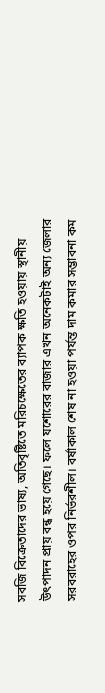সবজি বিক্রেতাদের ভাষ্য, অতিবৃষ্টিতে মরিচক্ষেতের ব্যাপক ক্ষতি হওয়ায় স্থানীয় উৎপাদন প্রায় বন্ধ হয়ে গেছে। ফলে যশোরের বাজার এখন অনেকটাই অন্য জেলার সরবরাহের ওপর নির্ভরশীল। বর্ষাকাল শেষ না হওয়া পর্যন্ত দাম কমার সম্ভাবনা কম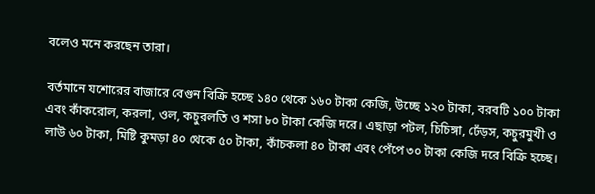বলেও মনে করছেন তারা।

বর্তমানে যশোরের বাজারে বেগুন বিক্রি হচ্ছে ১৪০ থেকে ১৬০ টাকা কেজি, উচ্ছে ১২০ টাকা, বরবটি ১০০ টাকা এবং কাঁকরোল, করলা, ওল, কচুরলতি ও শসা ৮০ টাকা কেজি দরে। এছাড়া পটল, চিচিঙ্গা, ঢেঁড়স, কচুরমুখী ও লাউ ৬০ টাকা, মিষ্টি কুমড়া ৪০ থেকে ৫০ টাকা, কাঁচকলা ৪০ টাকা এবং পেঁপে ৩০ টাকা কেজি দরে বিক্রি হচ্ছে।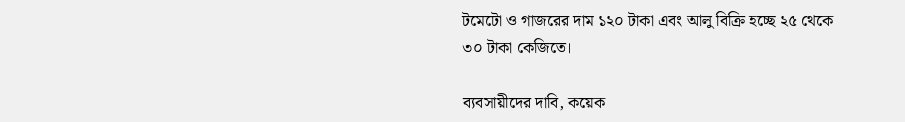টমেটো ও গাজরের দাম ১২০ টাকা এবং আলু বিক্রি হচ্ছে ২৫ থেকে ৩০ টাকা কেজিতে।

ব্যবসায়ীদের দাবি, কয়েক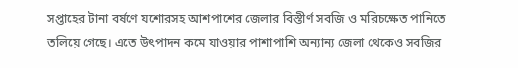সপ্তাহের টানা বর্ষণে যশোরসহ আশপাশের জেলার বিস্তীর্ণ সবজি ও মরিচক্ষেত পানিতে তলিয়ে গেছে। এতে উৎপাদন কমে যাওয়ার পাশাপাশি অন্যান্য জেলা থেকেও সবজির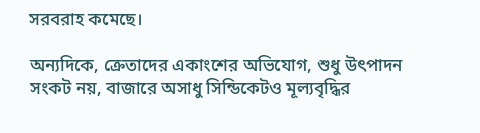সরবরাহ কমেছে।

অন্যদিকে, ক্রেতাদের একাংশের অভিযোগ, শুধু উৎপাদন সংকট নয়, বাজারে অসাধু সিন্ডিকেটও মূল্যবৃদ্ধির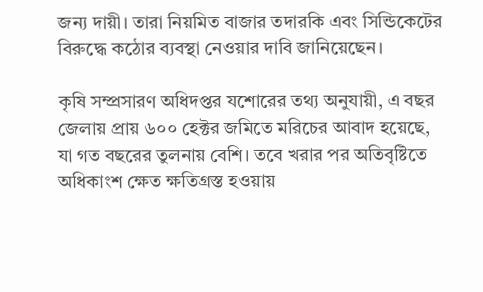জন্য দায়ী। তারা নিয়মিত বাজার তদারকি এবং সিন্ডিকেটের বিরুদ্ধে কঠোর ব্যবস্থা নেওয়ার দাবি জানিয়েছেন।

কৃষি সম্প্রসারণ অধিদপ্তর যশোরের তথ্য অনুযায়ী, এ বছর জেলায় প্রায় ৬০০ হেক্টর জমিতে মরিচের আবাদ হয়েছে, যা গত বছরের তুলনায় বেশি। তবে খরার পর অতিবৃষ্টিতে অধিকাংশ ক্ষেত ক্ষতিগ্রস্ত হওয়ায়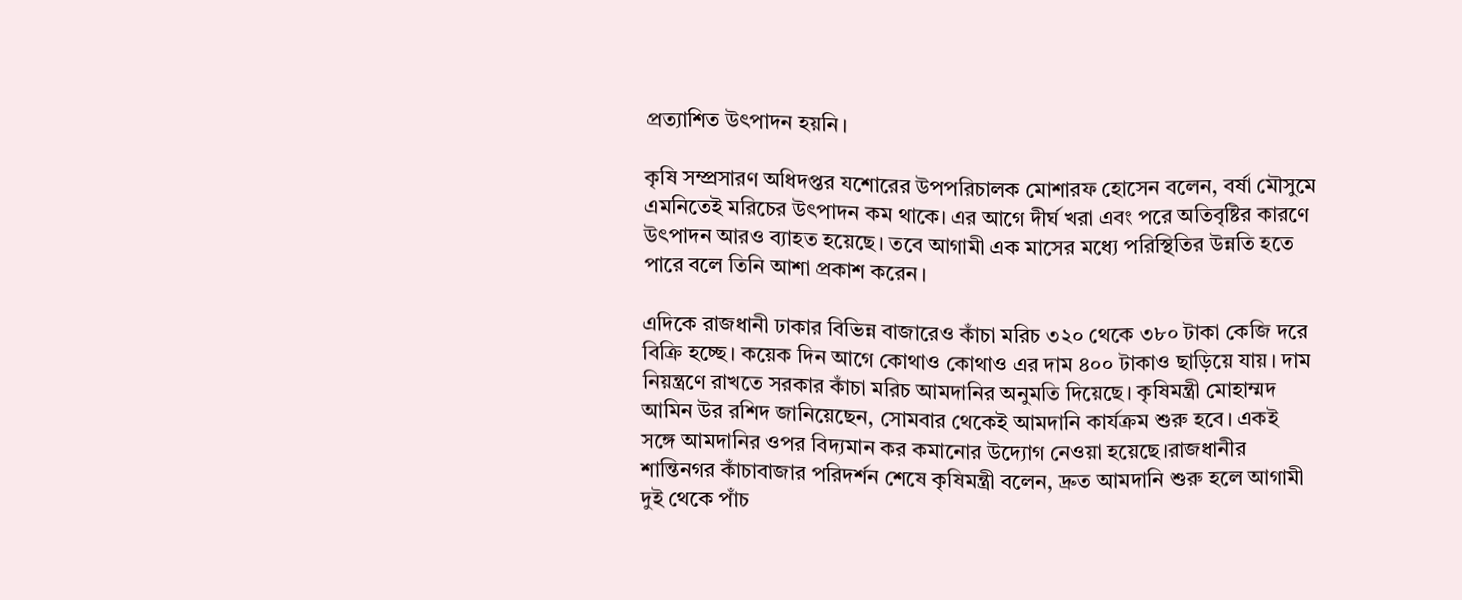প্রত্যাশিত উৎপাদন হয়নি।

কৃষি সম্প্রসারণ অধিদপ্তর যশোরের উপপরিচালক মোশারফ হোসেন বলেন, বর্ষা মৌসুমে এমনিতেই মরিচের উৎপাদন কম থাকে। এর আগে দীর্ঘ খরা এবং পরে অতিবৃষ্টির কারণে উৎপাদন আরও ব্যাহত হয়েছে। তবে আগামী এক মাসের মধ্যে পরিস্থিতির উন্নতি হতে পারে বলে তিনি আশা প্রকাশ করেন।

এদিকে রাজধানী ঢাকার বিভিন্ন বাজারেও কাঁচা মরিচ ৩২০ থেকে ৩৮০ টাকা কেজি দরে বিক্রি হচ্ছে। কয়েক দিন আগে কোথাও কোথাও এর দাম ৪০০ টাকাও ছাড়িয়ে যায়। দাম নিয়ন্ত্রণে রাখতে সরকার কাঁচা মরিচ আমদানির অনুমতি দিয়েছে। কৃষিমন্ত্রী মোহাম্মদ আমিন উর রশিদ জানিয়েছেন, সোমবার থেকেই আমদানি কার্যক্রম শুরু হবে। একই সঙ্গে আমদানির ওপর বিদ্যমান কর কমানোর উদ্যোগ নেওয়া হয়েছে।রাজধানীর শান্তিনগর কাঁচাবাজার পরিদর্শন শেষে কৃষিমন্ত্রী বলেন, দ্রুত আমদানি শুরু হলে আগামী দুই থেকে পাঁচ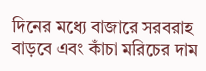দিনের মধ্যে বাজারে সরবরাহ বাড়বে এবং কাঁচা মরিচের দাম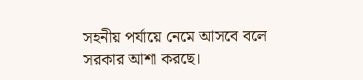সহনীয় পর্যায়ে নেমে আসবে বলে সরকার আশা করছে।